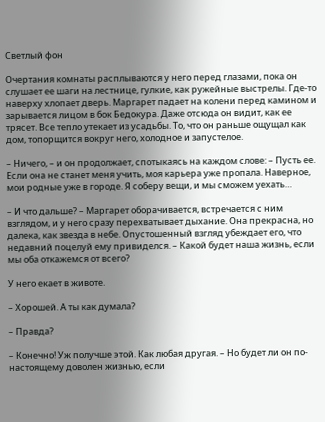Светлый фон

Очертания комнаты расплываются у него перед глазами, пока он слушает ее шаги на лестнице, гулкие, как ружейные выстрелы. Где-то наверху хлопает дверь. Маргарет падает на колени перед камином и зарывается лицом в бок Бедокура. Даже отсюда он видит, как ее трясет. Все тепло утекает из усадьбы. То, что он раньше ощущал как дом, топорщится вокруг него, холодное и запустелое.

– Ничего, – и он продолжает, спотыкаясь на каждом слове: – Пусть ее. Если она не станет меня учить, моя карьера уже пропала. Наверное, мои родные уже в городе. Я соберу вещи, и мы сможем уехать…

– И что дальше? – Маргарет оборачивается, встречается с ним взглядом, и у него сразу перехватывает дыхание. Она прекрасна, но далека, как звезда в небе. Опустошенный взгляд убеждает его, что недавний поцелуй ему привиделся. – Какой будет наша жизнь, если мы оба откажемся от всего?

У него екает в животе.

– Хорошей. А ты как думала?

– Правда?

– Конечно! Уж получше этой. Как любая другая. – Но будет ли он по-настоящему доволен жизнью, если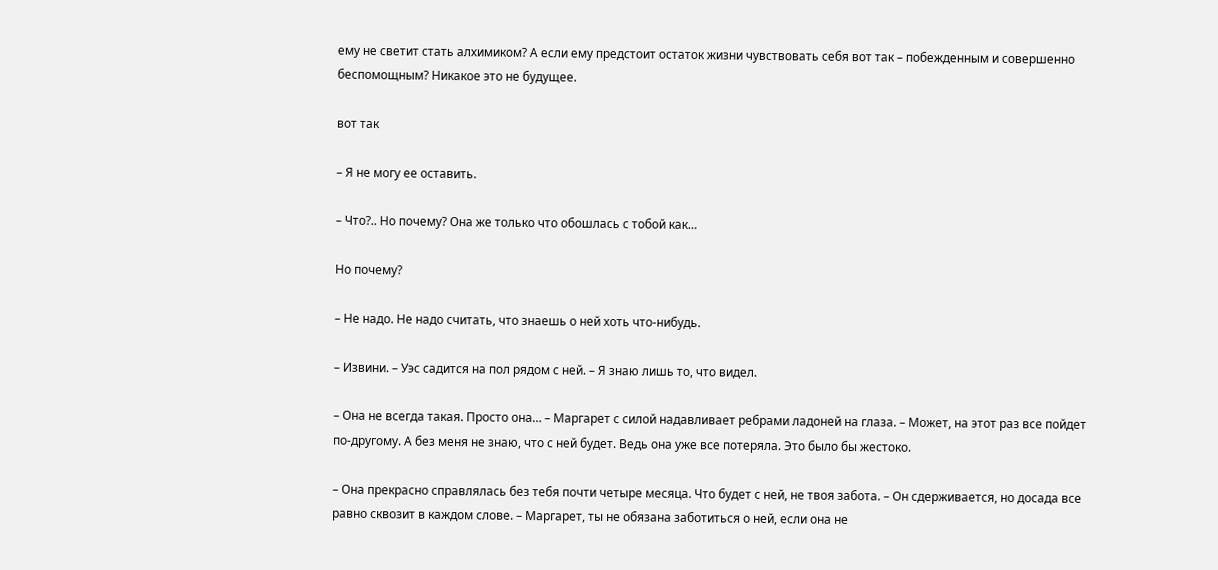ему не светит стать алхимиком? А если ему предстоит остаток жизни чувствовать себя вот так – побежденным и совершенно беспомощным? Никакое это не будущее.

вот так

– Я не могу ее оставить.

– Что?.. Но почему? Она же только что обошлась с тобой как…

Но почему?

– Не надо. Не надо считать, что знаешь о ней хоть что-нибудь.

– Извини. – Уэс садится на пол рядом с ней. – Я знаю лишь то, что видел.

– Она не всегда такая. Просто она… – Маргарет с силой надавливает ребрами ладоней на глаза. – Может, на этот раз все пойдет по-другому. А без меня не знаю, что с ней будет. Ведь она уже все потеряла. Это было бы жестоко.

– Она прекрасно справлялась без тебя почти четыре месяца. Что будет с ней, не твоя забота. – Он сдерживается, но досада все равно сквозит в каждом слове. – Маргарет, ты не обязана заботиться о ней, если она не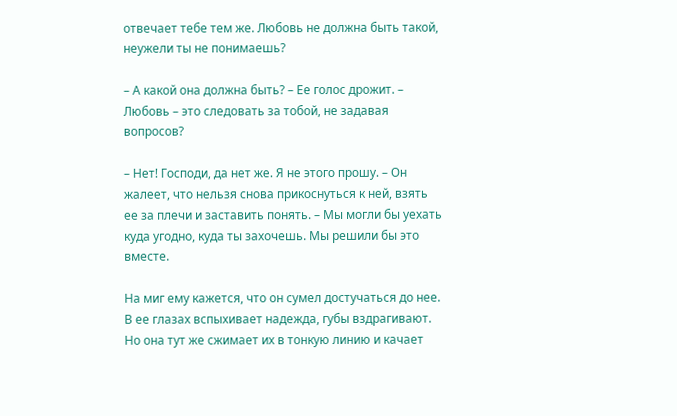отвечает тебе тем же. Любовь не должна быть такой, неужели ты не понимаешь?

– А какой она должна быть? – Ее голос дрожит. – Любовь – это следовать за тобой, не задавая вопросов?

– Нет! Господи, да нет же. Я не этого прошу. – Он жалеет, что нельзя снова прикоснуться к ней, взять ее за плечи и заставить понять. – Мы могли бы уехать куда угодно, куда ты захочешь. Мы решили бы это вместе.

На миг ему кажется, что он сумел достучаться до нее. В ее глазах вспыхивает надежда, губы вздрагивают. Но она тут же сжимает их в тонкую линию и качает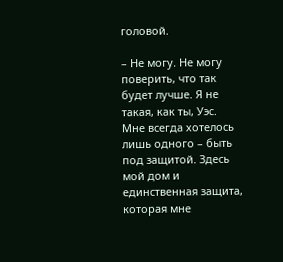головой.

– Не могу. Не могу поверить, что так будет лучше. Я не такая, как ты, Уэс. Мне всегда хотелось лишь одного – быть под защитой. Здесь мой дом и единственная защита, которая мне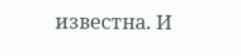известна. И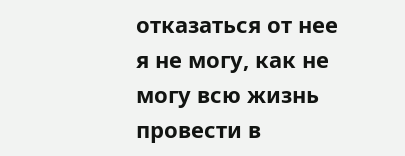отказаться от нее я не могу, как не могу всю жизнь провести в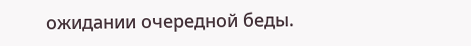ожидании очередной беды.